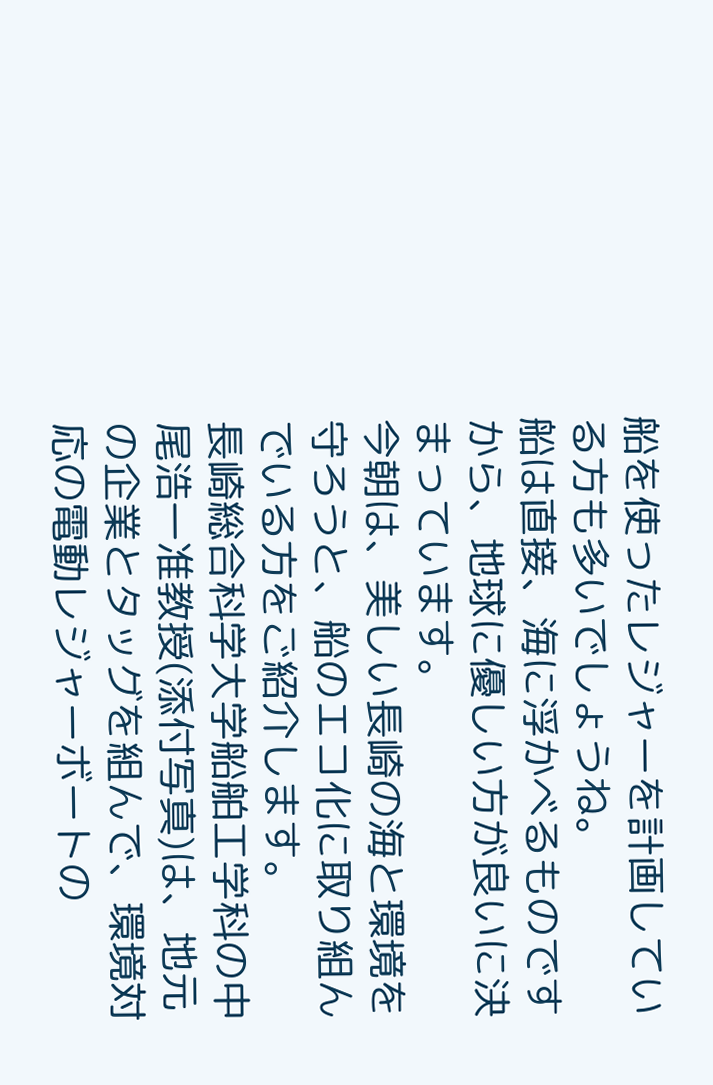船を使ったレジャーを計画している方も多いでしょうね。
船は直接、海に浮かべるものですから、地球に優しい方が良いに決まっています。
今朝は、美しい長崎の海と環境を守ろうと、船のエコ化に取り組んでいる方をご紹介します。
長崎総合科学大学船舶工学科の中尾浩一准教授(添付写真)は、地元の企業とタッグを組んで、環境対応の電動レジャーボートの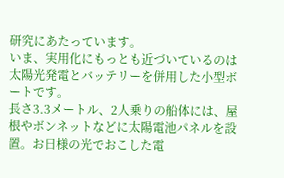研究にあたっています。
いま、実用化にもっとも近づいているのは太陽光発電とバッテリーを併用した小型ボートです。
長さ3.3メートル、2人乗りの船体には、屋根やボンネットなどに太陽電池パネルを設置。お日様の光でおこした電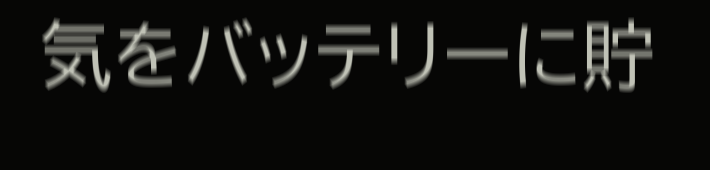気をバッテリーに貯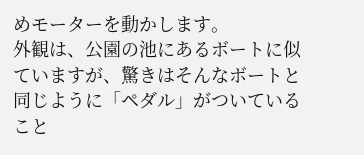めモーターを動かします。
外観は、公園の池にあるボートに似ていますが、驚きはそんなボートと同じように「ペダル」がついていること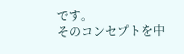です。
そのコンセプトを中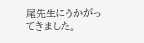尾先生にうかがってきました。